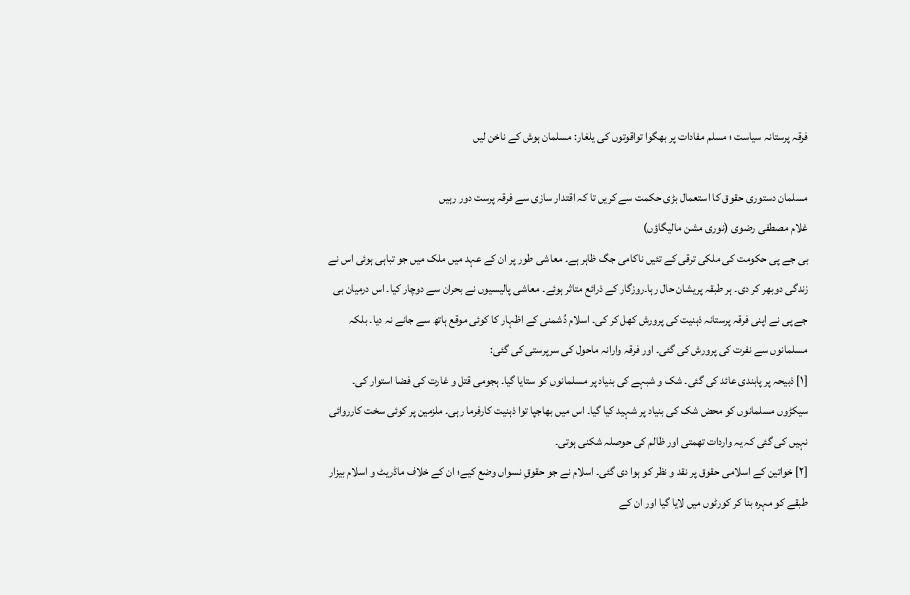فرقہ پرستانہ سیاست ؛ مسلم مفادات پر بھگوا تواقوتوں کی یلغار: مسلمان ہوش کے ناخن لیں

مسلمان دستوری حقوق کا استعمال بڑی حکمت سے کریں تا کہ اقتدار سازی سے فرقہ پرست دور رہیں
غلام مصطفی رضوی (نوری مشن مالیگاؤں)
بی جے پی حکومت کی ملکی ترقی کے تئیں ناکامی جگ ظاہر ہے۔ معاشی طور پر ان کے عہد میں ملک میں جو تباہی ہوئی اس نے زندگی دوبھر کر دی۔ ہر طبقہ پریشان حال رہا۔روزگار کے ذرائع متاثر ہوئے۔ معاشی پالیسیوں نے بحران سے دوچار کیا۔ اس درمیان بی جے پی نے اپنی فرقہ پرستانہ ذہنیت کی پرورش کھل کر کی۔ اسلام دُشمنی کے اظہار کا کوئی موقع ہاتھ سے جانے نہ دیا۔ بلکہ مسلمانوں سے نفرت کی پرورش کی گئی۔ اور فرقہ وارانہ ماحول کی سرپرستی کی گئی:
[۱] ذبیحہ پر پابندی عائد کی گئی۔ شک و شبہے کی بنیاد پر مسلمانوں کو ستایا گیا۔ ہجومی قتل و غارت کی فضا استوار کی۔ سیکڑوں مسلمانوں کو محض شک کی بنیاد پر شہید کیا گیا۔ اس میں بھاجپا توا ذہنیت کارفرما رہی۔ ملزمین پر کوئی سخت کارروائی نہیں کی گئی کہ یہ واردات تھمتی اور ظالم کی حوصلہ شکنی ہوتی۔
[۲] خواتین کے اسلامی حقوق پر نقد و نظر کو ہوا دی گئی۔ اسلام نے جو حقوقِ نسواں وضع کیے؛ ان کے خلاف ماڈریٹ و اسلام بیزار طبقے کو مہرہ بنا کر کورٹوں میں لایا گیا اور ان کے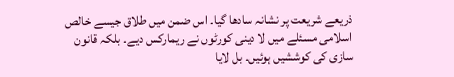ذریعے شریعت پر نشانہ سادھا گیا۔ اس ضمن میں طلاق جیسے خالص اسلامی مسئلے میں لا دینی کورٹوں نے ریمارکس دیے۔ بلکہ قانون سازی کی کوششیں ہوئیں۔ بل لایا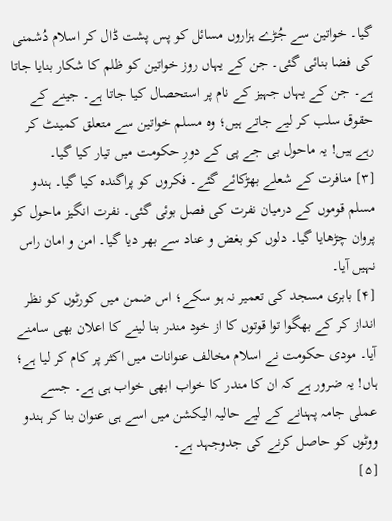گیا۔ خواتین سے جُڑے ہزاروں مسائل کو پس پشت ڈال کر اسلام دُشمنی کی فضا بنائی گئی۔ جن کے یہاں روز خواتین کو ظلم کا شکار بنایا جاتا ہے۔ جن کے یہاں جہیز کے نام پر استحصال کیا جاتا ہے۔ جینے کے حقوق سلب کر لیے جاتے ہیں؛ وہ مسلم خواتین سے متعلق کمینٹ کر رہے ہیں! یہ ماحول بی جے پی کے دورِ حکومت میں تیار کیا گیا۔
[۳] منافرت کے شعلے بھڑکائے گئے۔ فکروں کو پراگندہ کیا گیا۔ ہندو مسلم قوموں کے درمیان نفرت کی فصل بوئی گئی۔ نفرت انگیز ماحول کو پروان چڑھایا گیا۔ دلوں کو بغض و عناد سے بھر دیا گیا۔ امن و امان راس نہیں آیا۔
[۴] بابری مسجد کی تعمیر نہ ہو سکے؛ اس ضمن میں کورٹوں کو نظر انداز کر کے بھگوا توا قوتوں کا از خود مندر بنا لینے کا اعلان بھی سامنے آیا۔ مودی حکومت نے اسلام مخالف عنوانات میں اکثر پر کام کر لیا ہے؛ ہاں! یہ ضرور ہے کہ ان کا مندر کا خواب ابھی خواب ہی ہے۔ جسے عملی جامہ پہنانے کے لیے حالیہ الیکشن میں اسے ہی عنوان بنا کر ہندو ووٹوں کو حاصل کرنے کی جدوجہد ہے۔
[۵]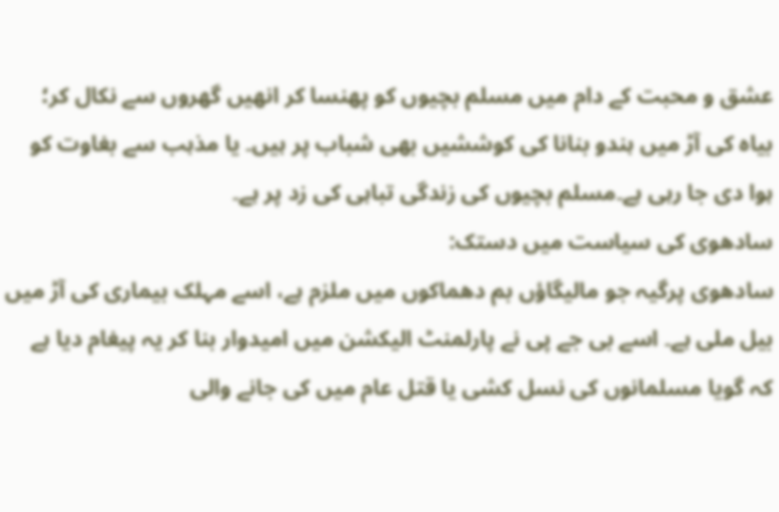عشق و محبت کے دام میں مسلم بچیوں کو پھنسا کر انھیں گھروں سے نکال کر؛ بیاہ کی آڑ میں ہندو بنانا کی کوششیں بھی شباب پر ہیں۔ یا مذہب سے بغاوت کو ہوا دی جا رہی ہے۔مسلم بچیوں کی زندگی تباہی کی زد پر ہے۔
سادھوی کی سیاست میں دستک:
سادھوی پرگیہ جو مالیگاؤں بم دھماکوں میں ملزم ہے، اسے مہلک بیماری کی آڑ میں بیل ملی ہے۔ اسے بی جے پی نے پارلمنٹ الیکشن میں امیدوار بنا کر یہ پیغام دیا ہے کہ گویا مسلمانوں کی نسل کشی یا قتل عام میں کی جانے والی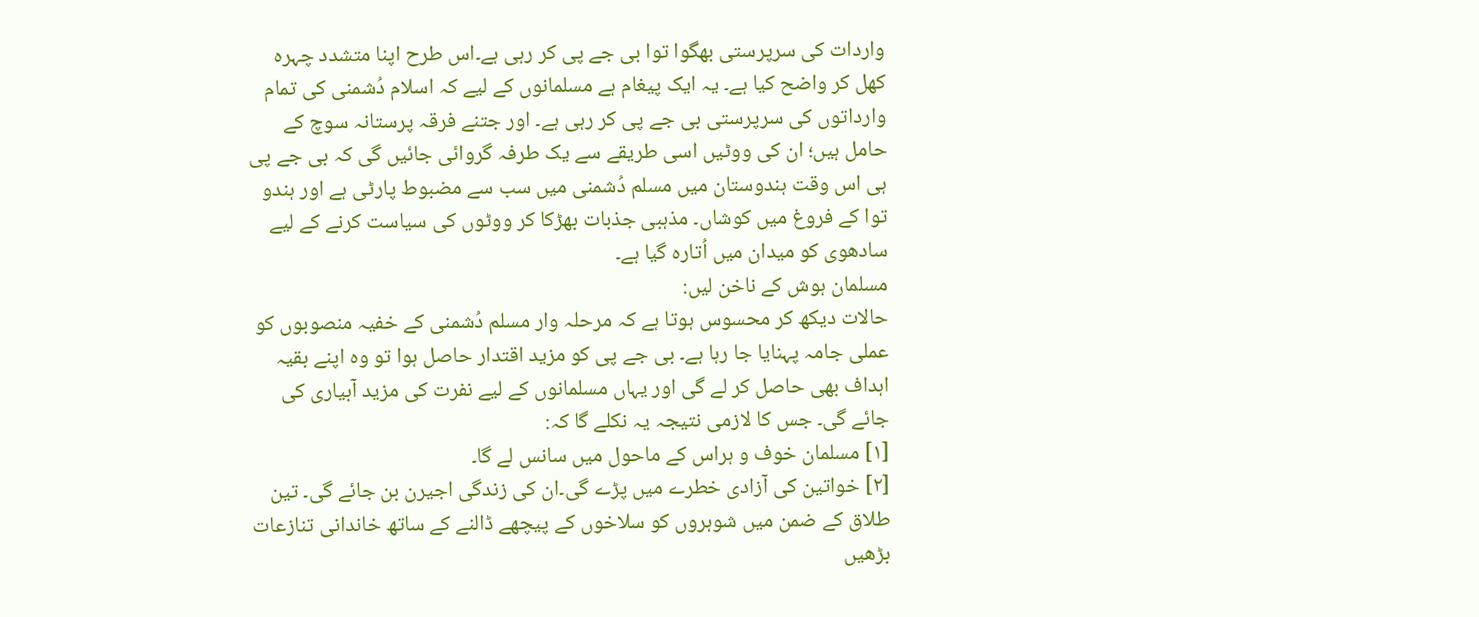واردات کی سرپرستی بھگوا توا بی جے پی کر رہی ہے۔اس طرح اپنا متشدد چہرہ کھل کر واضح کیا ہے۔ یہ ایک پیغام ہے مسلمانوں کے لیے کہ اسلام دُشمنی کی تمام وارداتوں کی سرپرستی بی جے پی کر رہی ہے۔ اور جتنے فرقہ پرستانہ سوچ کے حامل ہیں؛ ان کی ووٹیں اسی طریقے سے یک طرفہ گروائی جائیں گی کہ بی جے پی ہی اس وقت ہندوستان میں مسلم دُشمنی میں سب سے مضبوط پارٹی ہے اور ہندو توا کے فروغ میں کوشاں۔ مذہبی جذبات بھڑکا کر ووٹوں کی سیاست کرنے کے لیے سادھوی کو میدان میں اُتارہ گیا ہے۔
مسلمان ہوش کے ناخن لیں:
حالات دیکھ کر محسوس ہوتا ہے کہ مرحلہ وار مسلم دُشمنی کے خفیہ منصوبوں کو عملی جامہ پہنایا جا رہا ہے۔ بی جے پی کو مزید اقتدار حاصل ہوا تو وہ اپنے بقیہ اہداف بھی حاصل کر لے گی اور یہاں مسلمانوں کے لیے نفرت کی مزید آبیاری کی جائے گی۔ جس کا لازمی نتیجہ یہ نکلے گا کہ:
[۱] مسلمان خوف و ہراس کے ماحول میں سانس لے گا۔
[۲] خواتین کی آزادی خطرے میں پڑے گی۔ان کی زندگی اجیرن بن جائے گی۔ تین طلاق کے ضمن میں شوہروں کو سلاخوں کے پیچھے ڈالنے کے ساتھ خاندانی تنازعات بڑھیں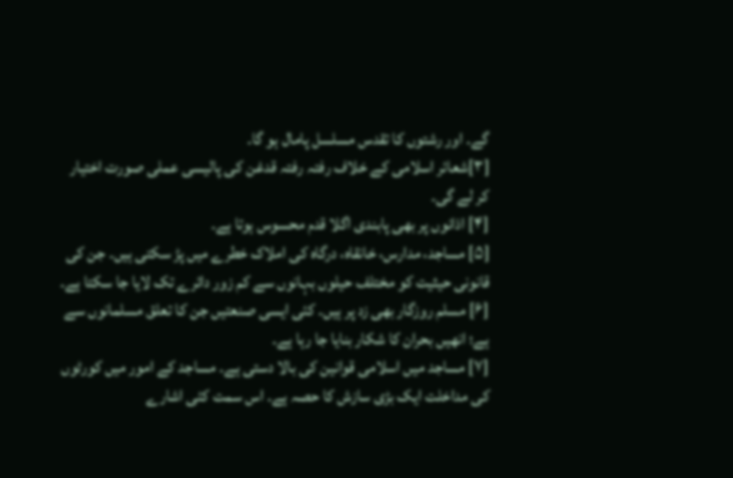گے۔ اور رشتوں کا تقدس مسلسل پامال ہو گا۔
[۳]شعائر اسلامی کے خلاف رفتہ رفتہ قدغن کی پالیسی عملی صورت اختیار کر لے گی۔
[۴] اذانوں پر بھی پابندی اگلا قدم محسوس ہوتا ہے۔
[۵] مساجد، مدارس، خانقاہ، درگاہ کی املاک خطرے میں پڑ سکتی ہیں۔ جن کی قانونی حیثیت کو مختلف حیلوں بہانوں سے کم زور دائرے تک لایا جا سکتا ہے۔
[۶] مسلم روزگار بھی زد پر ہیں۔ کئی ایسی صنعتیں جن کا تعلق مسلمانوں سے ہے؛ انھیں بحران کا شکار بنایا جا رہا ہے۔
[۷] مساجد میں اسلامی قوانین کی بالا دستی ہے۔ مساجد کے امور میں کورٹوں کی مداخلت ایک بڑی سازش کا حصہ ہے۔ اس سمت کئی اشارے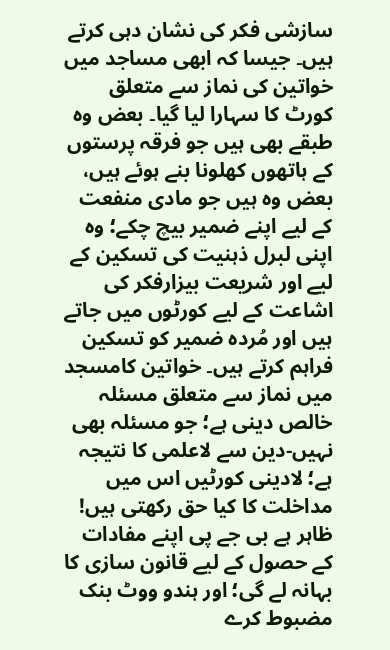سازشی فکر کی نشان دہی کرتے ہیں۔ جیسا کہ ابھی مساجد میں خواتین کی نماز سے متعلق کورٹ کا سہارا لیا گیا۔ بعض وہ طبقے بھی ہیں جو فرقہ پرستوں کے ہاتھوں کھلونا بنے ہوئے ہیں، بعض وہ ہیں جو مادی منفعت کے لیے اپنے ضمیر بیچ چکے؛ وہ اپنی لبرل ذہنیت کی تسکین کے لیے اور شریعت بیزارفکر کی اشاعت کے لیے کورٹوں میں جاتے ہیں اور مُردہ ضمیر کو تسکین فراہم کرتے ہیں۔ خواتین کامسجد میں نماز سے متعلق مسئلہ خالص دینی ہے؛ جو مسئلہ بھی نہیں-دین سے لاعلمی کا نتیجہ ہے؛ لادینی کورٹیں اس میں مداخلت کا کیا حق رکھتی ہیں! ظاہر ہے بی جے پی اپنے مفادات کے حصول کے لیے قانون سازی کا بہانہ لے گی؛ اور ہندو ووٹ بنک مضبوط کرے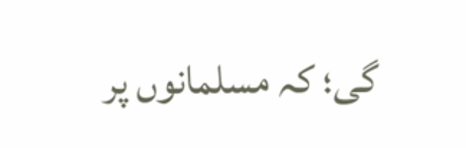گی؛ کہ مسلمانوں پر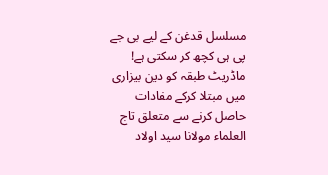مسلسل قدغن کے لیے بی جے پی ہی کچھ کر سکتی ہے! ماڈریٹ طبقہ کو دین بیزاری میں مبتلا کرکے مفادات حاصل کرنے سے متعلق تاج العلماء مولانا سید اولاد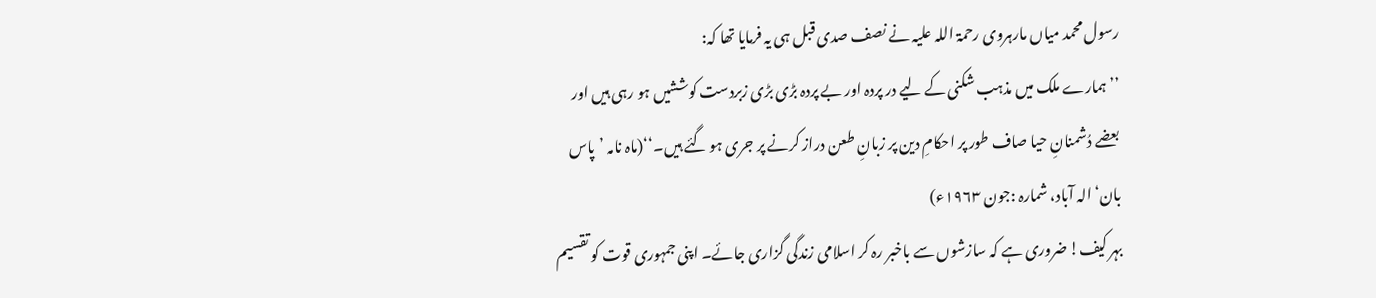رسول محمد میاں مارہروی رحمۃ اللہ علیہ نے نصف صدی قبل ہی یہ فرمایا تھا کہ:
’’ہمارے ملک میں مذہب شکنی کے لیے در پردہ اور بے پردہ بڑی بڑی زبردست کوششیں ہو رہی ہیں اور بعضے دُشمنانِ حیا صاف طور پر احکامِ دین پر زبانِ طعن دراز کرنے پر جری ہو گئے ہیں۔‘‘(ماہ نامہ ’پاس بان‘ الہ آباد، شمارہ :جون ۱۹۶۳ء)
بہر کیف! ضروری ہے کہ سازشوں سے باخبر رہ کر اسلامی زندگی گزاری جائے۔ اپنی جمہوری قوت کو تقسیم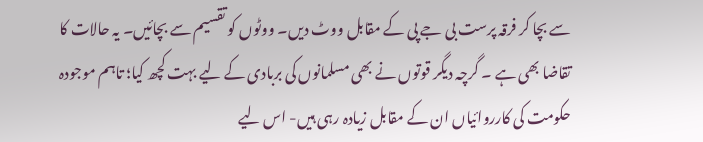سے بچا کر فرقہ پرست بی جے پی کے مقابل ووٹ دیں۔ ووٹوں کو تقسیم سے بچائیں۔ یہ حالات کا تقاضا بھی ہے ۔ گرچہ دیگر قوتوں نے بھی مسلمانوں کی بربادی کے لیے بہت کچھ کیا؛ تاہم موجودہ حکومت کی کارروائیاں ان کے مقابل زیادہ رہی ہیں- اس لیے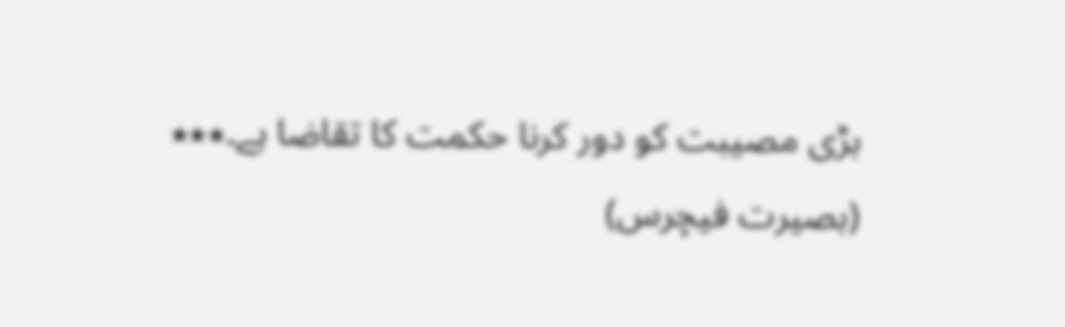بڑی مصیبت کو دور کرنا حکمت کا تقاضا ہے۔٭٭٭
(بصیرت فیچرس)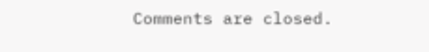Comments are closed.